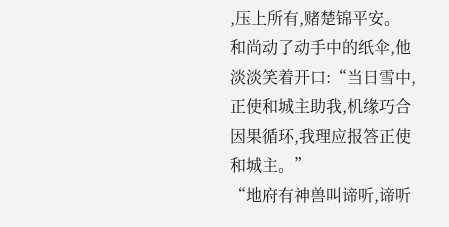,压上所有,赌楚锦平安。
和尚动了动手中的纸伞,他淡淡笑着开口:“当日雪中,正使和城主助我,机缘巧合因果循环,我理应报答正使和城主。”
“地府有神兽叫谛听,谛听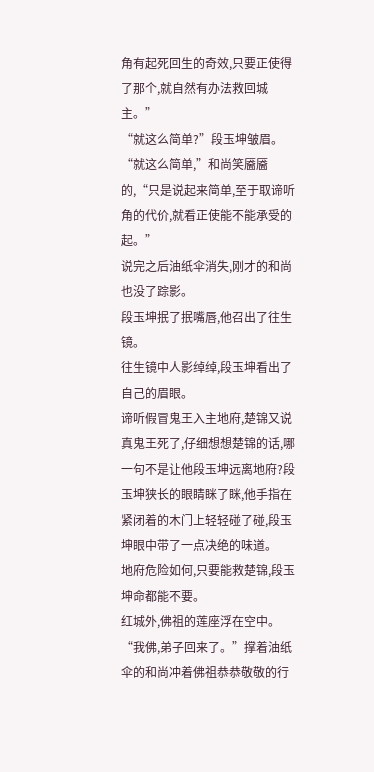角有起死回生的奇效,只要正使得了那个,就自然有办法救回城主。”
“就这么简单?”段玉坤皱眉。
“就这么简单,”和尚笑靥靥的,“只是说起来简单,至于取谛听角的代价,就看正使能不能承受的起。”
说完之后油纸伞消失,刚才的和尚也没了踪影。
段玉坤抿了抿嘴唇,他召出了往生镜。
往生镜中人影绰绰,段玉坤看出了自己的眉眼。
谛听假冒鬼王入主地府,楚锦又说真鬼王死了,仔细想想楚锦的话,哪一句不是让他段玉坤远离地府?段玉坤狭长的眼睛眯了眯,他手指在紧闭着的木门上轻轻碰了碰,段玉坤眼中带了一点决绝的味道。
地府危险如何,只要能救楚锦,段玉坤命都能不要。
红城外,佛祖的莲座浮在空中。
“我佛,弟子回来了。”撑着油纸伞的和尚冲着佛祖恭恭敬敬的行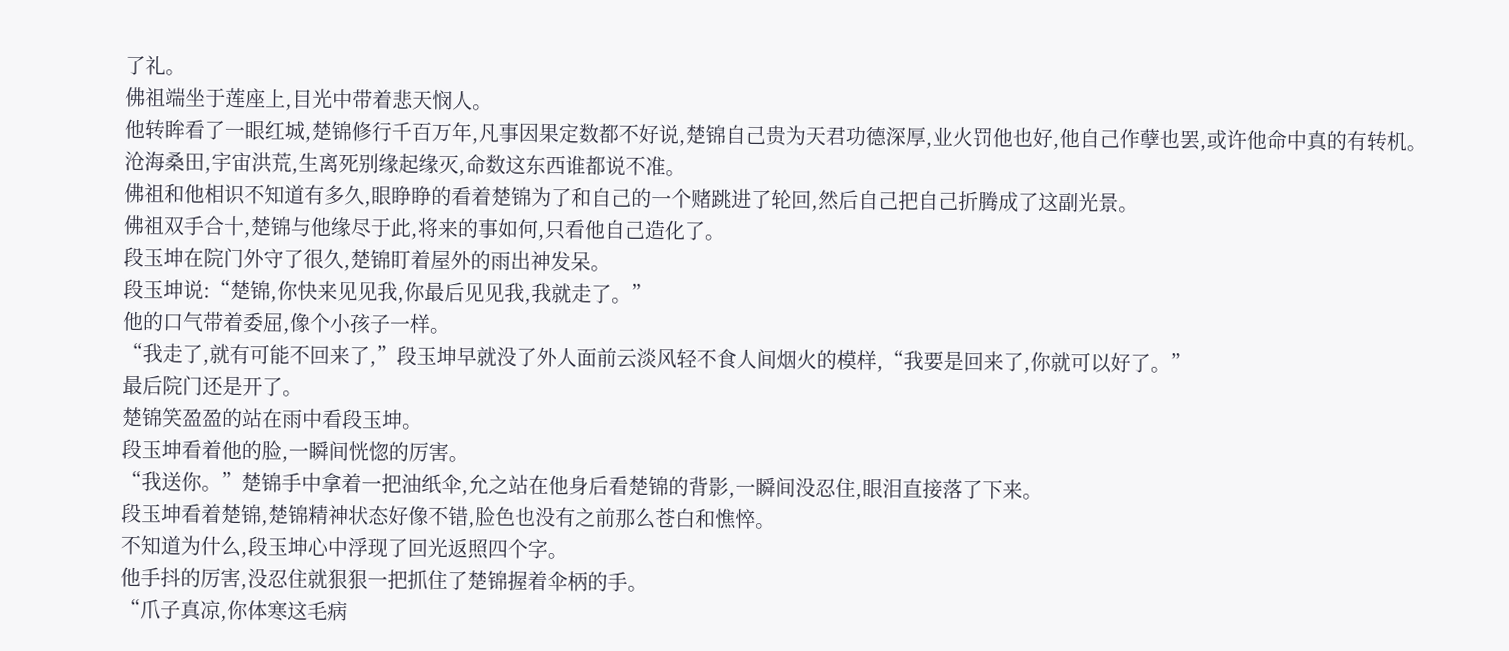了礼。
佛祖端坐于莲座上,目光中带着悲天悯人。
他转眸看了一眼红城,楚锦修行千百万年,凡事因果定数都不好说,楚锦自己贵为天君功德深厚,业火罚他也好,他自己作孽也罢,或许他命中真的有转机。
沧海桑田,宇宙洪荒,生离死别缘起缘灭,命数这东西谁都说不准。
佛祖和他相识不知道有多久,眼睁睁的看着楚锦为了和自己的一个赌跳进了轮回,然后自己把自己折腾成了这副光景。
佛祖双手合十,楚锦与他缘尽于此,将来的事如何,只看他自己造化了。
段玉坤在院门外守了很久,楚锦盯着屋外的雨出神发呆。
段玉坤说:“楚锦,你快来见见我,你最后见见我,我就走了。”
他的口气带着委屈,像个小孩子一样。
“我走了,就有可能不回来了,”段玉坤早就没了外人面前云淡风轻不食人间烟火的模样,“我要是回来了,你就可以好了。”
最后院门还是开了。
楚锦笑盈盈的站在雨中看段玉坤。
段玉坤看着他的脸,一瞬间恍惚的厉害。
“我送你。”楚锦手中拿着一把油纸伞,允之站在他身后看楚锦的背影,一瞬间没忍住,眼泪直接落了下来。
段玉坤看着楚锦,楚锦精神状态好像不错,脸色也没有之前那么苍白和憔悴。
不知道为什么,段玉坤心中浮现了回光返照四个字。
他手抖的厉害,没忍住就狠狠一把抓住了楚锦握着伞柄的手。
“爪子真凉,你体寒这毛病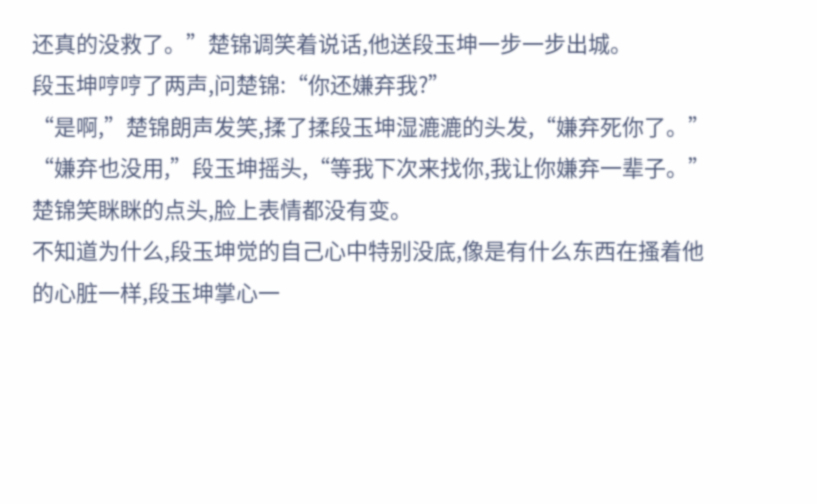还真的没救了。”楚锦调笑着说话,他送段玉坤一步一步出城。
段玉坤哼哼了两声,问楚锦:“你还嫌弃我?”
“是啊,”楚锦朗声发笑,揉了揉段玉坤湿漉漉的头发,“嫌弃死你了。”
“嫌弃也没用,”段玉坤摇头,“等我下次来找你,我让你嫌弃一辈子。”
楚锦笑眯眯的点头,脸上表情都没有变。
不知道为什么,段玉坤觉的自己心中特别没底,像是有什么东西在搔着他的心脏一样,段玉坤掌心一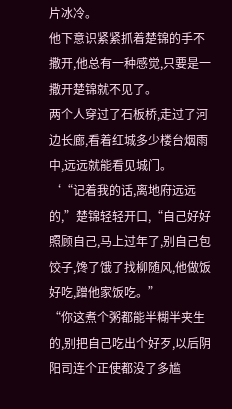片冰冷。
他下意识紧紧抓着楚锦的手不撒开,他总有一种感觉,只要是一撒开楚锦就不见了。
两个人穿过了石板桥,走过了河边长廊,看着红城多少楼台烟雨中,远远就能看见城门。
‘“记着我的话,离地府远远的,”楚锦轻轻开口,“自己好好照顾自己,马上过年了,别自己包饺子,馋了饿了找柳随风,他做饭好吃,蹭他家饭吃。”
“你这煮个粥都能半糊半夹生的,别把自己吃出个好歹,以后阴阳司连个正使都没了多尴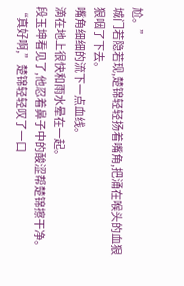尬。”
城门若隐若现,楚锦轻轻扬着嘴角,把涌在喉头的血狠狠咽了下去。
嘴角细细的流下一点血线。
滴在地上很快和雨水晕在一起。
段玉坤看见了,他忍着鼻子中的酸涩帮楚锦擦干净。
“真好啊,”楚锦轻轻叹了一口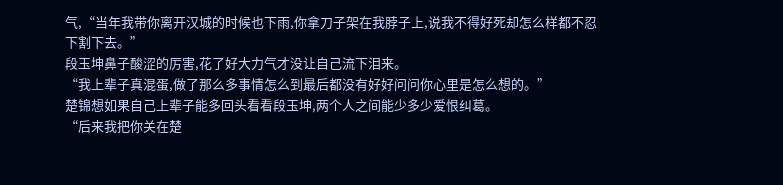气,“当年我带你离开汉城的时候也下雨,你拿刀子架在我脖子上,说我不得好死却怎么样都不忍下割下去。”
段玉坤鼻子酸涩的厉害,花了好大力气才没让自己流下泪来。
“我上辈子真混蛋,做了那么多事情怎么到最后都没有好好问问你心里是怎么想的。”
楚锦想如果自己上辈子能多回头看看段玉坤,两个人之间能少多少爱恨纠葛。
“后来我把你关在楚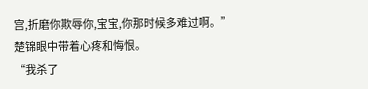宫,折磨你欺辱你,宝宝,你那时候多难过啊。”
楚锦眼中带着心疼和悔恨。
“我杀了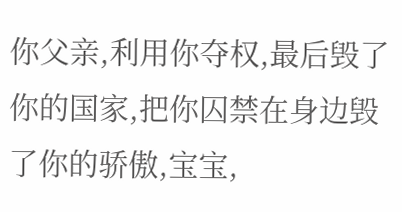你父亲,利用你夺权,最后毁了你的国家,把你囚禁在身边毁了你的骄傲,宝宝,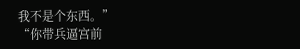我不是个东西。”
“你带兵逼宫前